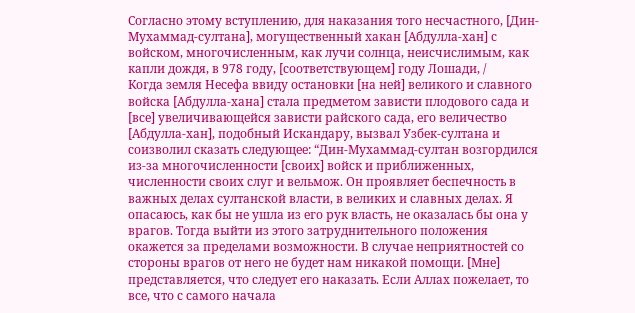Согласно этому вступлению, для наказания того несчастного, [Дин-Мухаммад-султана], могущественный хакан [Абдулла-хан] с войском, многочисленным, как лучи солнца, неисчислимым, как капли дождя, в 978 году, [соответствующем] году Лошади, /
Когда земля Несефа ввиду остановки [на ней] великого и славного войска [Абдулла-хана] стала предметом зависти плодового сада и [все] увеличивающейся зависти райского сада, его величество [Абдулла-хан], подобный Искандару, вызвал Узбек-султана и соизволил сказать следующее: “Дин-Мухаммад-султан возгордился из-за многочисленности [своих] войск и приближенных, численности своих слуг и вельмож. Он проявляет беспечность в важных делах султанской власти, в великих и славных делах. Я опасаюсь, как бы не ушла из его рук власть, не оказалась бы она у врагов. Тогда выйти из этого затруднительного положения окажется за пределами возможности. В случае неприятностей со стороны врагов от него не будет нам никакой помощи. [Мне] представляется, что следует его наказать. Если Аллах пожелает, то все, что с самого начала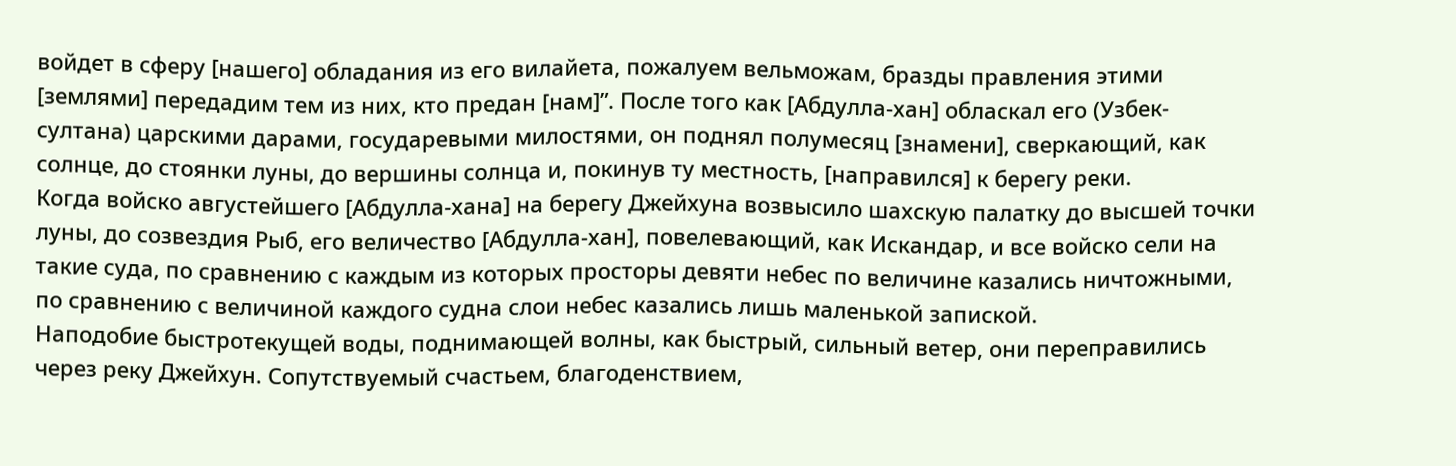войдет в сферу [нашего] обладания из его вилайета, пожалуем вельможам, бразды правления этими [землями] передадим тем из них, кто предан [нам]”. После того как [Абдулла-хан] обласкал его (Узбек-султана) царскими дарами, государевыми милостями, он поднял полумесяц [знамени], сверкающий, как солнце, до стоянки луны, до вершины солнца и, покинув ту местность, [направился] к берегу реки.
Когда войско августейшего [Абдулла-хана] на берегу Джейхуна возвысило шахскую палатку до высшей точки луны, до созвездия Рыб, его величество [Абдулла-хан], повелевающий, как Искандар, и все войско сели на такие суда, по сравнению с каждым из которых просторы девяти небес по величине казались ничтожными, по сравнению с величиной каждого судна слои небес казались лишь маленькой запиской.
Наподобие быстротекущей воды, поднимающей волны, как быстрый, сильный ветер, они переправились через реку Джейхун. Сопутствуемый счастьем, благоденствием,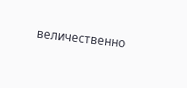величественно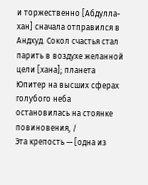и торжественно [Абдулла-хан] сначала отправился в Андхуд. Сокол счастья стал парить в воздухе желанной цели [хана]; планета Юпитер на высших сферах голубого неба остановилась на стоянке повиновения, /
Эта крепость — [одна из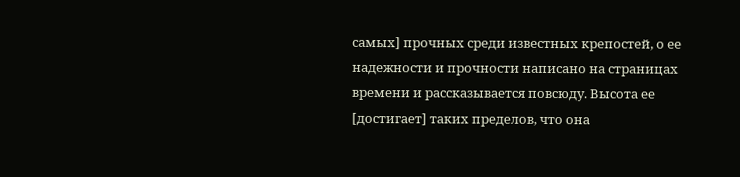самых] прочных среди известных крепостей, о ее надежности и прочности написано на страницах времени и рассказывается повсюду. Высота ее [достигает] таких пределов, что она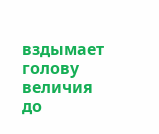вздымает голову величия до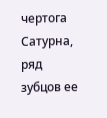чертога Сатурна, ряд зубцов ее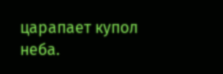царапает купол неба.